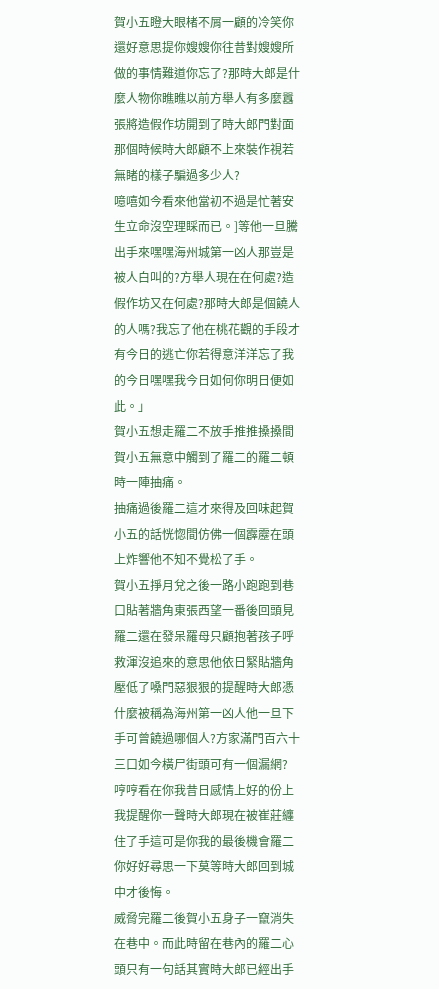賀小五瞪大眼楮不屑一顧的冷笑你還好意思提你嫂嫂你往昔對嫂嫂所做的事情難道你忘了?那時大郎是什麼人物你瞧瞧以前方舉人有多麼囂張將造假作坊開到了時大郎門對面那個時候時大郎顧不上來裝作視若無睹的樣子騙過多少人?
噫嘻如今看來他當初不過是忙著安生立命沒空理睬而已。]等他一旦騰出手來嘿嘿海州城第一凶人那豈是被人白叫的?方舉人現在在何處?造假作坊又在何處?那時大郎是個饒人的人嗎?我忘了他在桃花觀的手段才有今日的逃亡你若得意洋洋忘了我的今日嘿嘿我今日如何你明日便如此。」
賀小五想走羅二不放手推推搡搡間賀小五無意中觸到了羅二的羅二頓時一陣抽痛。
抽痛過後羅二這才來得及回味起賀小五的話恍惚間仿佛一個霹靂在頭上炸響他不知不覺松了手。
賀小五掙月兌之後一路小跑跑到巷口貼著牆角東張西望一番後回頭見羅二還在發呆羅母只顧抱著孩子呼救渾沒追來的意思他依日緊貼牆角壓低了嗓門惡狠狠的提醒時大郎憑什麼被稱為海州第一凶人他一旦下手可曾饒過哪個人?方家滿門百六十三口如今橫尸街頭可有一個漏網?
哼哼看在你我昔日感情上好的份上我提醒你一聲時大郎現在被崔莊纏住了手這可是你我的最後機會羅二你好好尋思一下莫等時大郎回到城中才後悔。
威脅完羅二後賀小五身子一竄消失在巷中。而此時留在巷內的羅二心頭只有一句話其實時大郎已經出手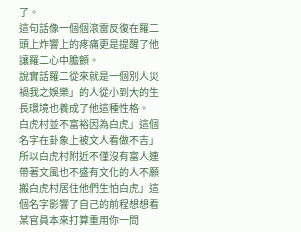了。
這句話像一個個滾雷反復在羅二頭上炸響上的疼痛更是提醒了他讓羅二心中膽顫。
說實話羅二從來就是一個別人災禍我之娛樂」的人從小到大的生長環境也養成了他這種性格。
白虎村並不富裕因為白虎」這個名字在卦象上被文人看做不吉」所以白虎村附近不僅沒有富人連帶著文風也不盛有文化的人不願搬白虎村居住他們生怕白虎」這個名字影響了自己的前程想想看某官員本來打算重用你一問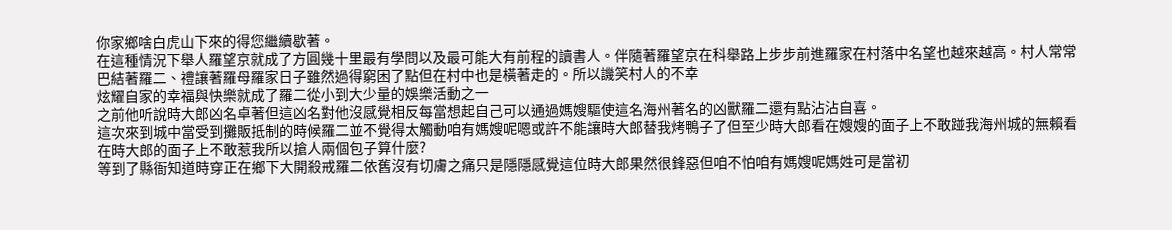你家鄉啥白虎山下來的得您繼續歇著。
在這種情況下舉人羅望京就成了方圓幾十里最有學問以及最可能大有前程的讀書人。伴隨著羅望京在科舉路上步步前進羅家在村落中名望也越來越高。村人常常巴結著羅二、禮讓著羅母羅家日子雖然過得窮困了點但在村中也是橫著走的。所以譏笑村人的不幸
炫耀自家的幸福與快樂就成了羅二從小到大少量的娛樂活動之一
之前他听說時大郎凶名卓著但這凶名對他沒感覺相反每當想起自己可以通過媽嫂驅使這名海州著名的凶獸羅二還有點沾沾自喜。
這次來到城中當受到攤販抵制的時候羅二並不覺得太觸動咱有媽嫂呢嗯或許不能讓時大郎替我烤鴨子了但至少時大郎看在嫂嫂的面子上不敢踫我海州城的無賴看在時大郎的面子上不敢惹我所以搶人兩個包子算什麼?
等到了縣衙知道時穿正在鄉下大開殺戒羅二依舊沒有切膚之痛只是隱隱感覺這位時大郎果然很鋒惡但咱不怕咱有媽嫂呢媽姓可是當初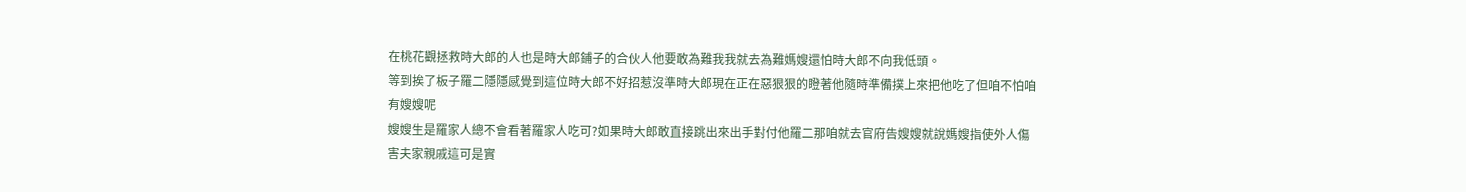在桃花觀拯救時大郎的人也是時大郎鋪子的合伙人他要敢為難我我就去為難媽嫂還怕時大郎不向我低頭。
等到挨了板子羅二隱隱感覺到這位時大郎不好招惹沒準時大郎現在正在惡狠狠的瞪著他隨時準備撲上來把他吃了但咱不怕咱有嫂嫂呢
嫂嫂生是羅家人總不會看著羅家人吃可?如果時大郎敢直接跳出來出手對付他羅二那咱就去官府告嫂嫂就說媽嫂指使外人傷害夫家親戚這可是實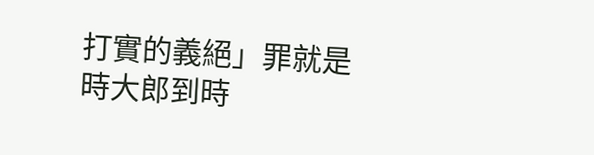打實的義絕」罪就是時大郎到時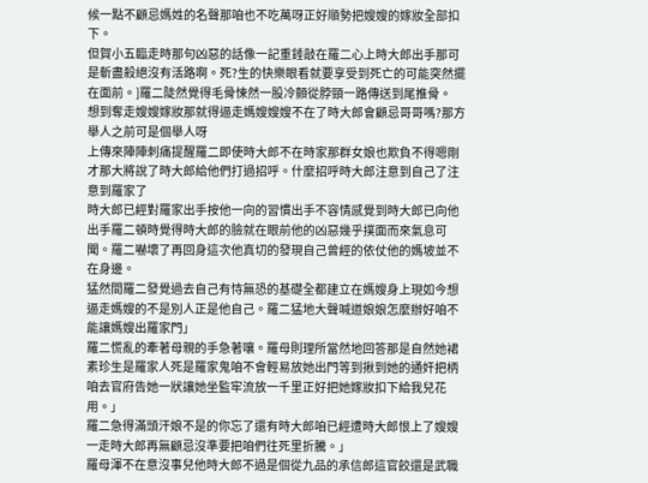候一點不顧忌媽姓的名聲那咱也不吃萬呀正好順勢把嫂嫂的嫁妝全部扣下。
但賀小五臨走時那句凶惡的話像一記重錘敲在羅二心上時大郎出手那可是斬盡殺絕沒有活路啊。死?生的快樂眼看就要享受到死亡的可能突然擺在面前。]羅二陡然覺得毛骨悚然一股冷顫從脖頸一路傳送到尾推骨。
想到奪走嫂嫂嫁妝那就得逼走媽嫂嫂嫂不在了時大郎會顧忌哥哥嗎?那方舉人之前可是個舉人呀
上傳來陣陣刺痛提醒羅二即使時大郎不在時家那群女娘也欺負不得嗯剛才那大將說了時大郎給他們打過招呼。什麼招呼時大郎注意到自己了注意到羅家了
時大郎已經對羅家出手按他一向的習慣出手不容情感覺到時大郎已向他出手羅二頓時覺得時大郎的臉就在眼前他的凶惡幾乎撲面而來氣息可聞。羅二嚇壞了再回身這次他真切的發現自己曾經的依仗他的媽坡並不在身邊。
猛然間羅二發覺過去自己有恃無恐的基礎全都建立在媽嫂身上現如今想逼走媽嫂的不是別人正是他自己。羅二猛地大聲喊道娘娘怎麼辦好咱不能讓媽嫂出羅家門」
羅二慌亂的牽著母親的手急著嚷。羅母則理所當然地回答那是自然她裙素珍生是羅家人死是羅家鬼咱不會輕易放她出門等到揪到她的通奸把柄咱去官府告她一狀讓她坐監牢流放一千里正好把她嫁妝扣下給我兒花用。」
羅二急得滿頭汗娘不是的你忘了還有時大郎咱已經遭時大郎恨上了嫂嫂一走時大郎再無顧忌沒準要把咱們往死里折騰。」
羅母渾不在意沒事兒他時大郎不過是個從九品的承信郎這官餃還是武職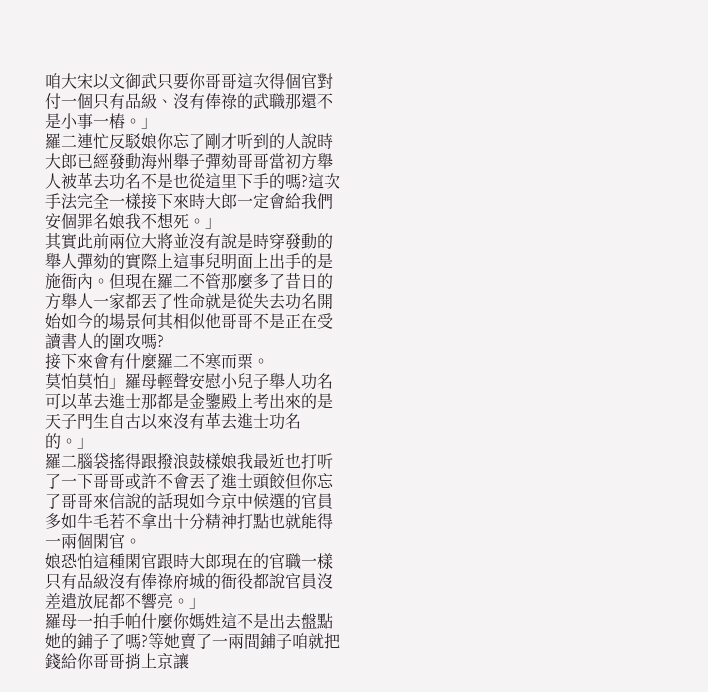咱大宋以文御武只要你哥哥這次得個官對付一個只有品級、沒有俸祿的武職那還不是小事一樁。」
羅二連忙反駁娘你忘了剛才听到的人說時大郎已經發動海州舉子彈劾哥哥當初方舉人被革去功名不是也從這里下手的嗎?這次手法完全一樣接下來時大郎一定會給我們安個罪名娘我不想死。」
其實此前兩位大將並沒有說是時穿發動的舉人彈劾的實際上這事兒明面上出手的是施衙內。但現在羅二不管那麼多了昔日的方舉人一家都丟了性命就是從失去功名開始如今的場景何其相似他哥哥不是正在受讀書人的圍攻嗎?
接下來會有什麼羅二不寒而栗。
莫怕莫怕」羅母輕聲安慰小兒子舉人功名可以革去進士那都是金鑒殿上考出來的是天子門生自古以來沒有革去進士功名的。」
羅二腦袋搖得跟撥浪鼓樣娘我最近也打听了一下哥哥或許不會丟了進士頭餃但你忘了哥哥來信說的話現如今京中候選的官員多如牛毛若不拿出十分精神打點也就能得一兩個閑官。
娘恐怕這種閑官跟時大郎現在的官職一樣只有品級沒有俸祿府城的衙役都說官員沒差遣放屁都不響亮。」
羅母一拍手帕什麼你媽姓這不是出去盤點她的鋪子了嗎?等她賣了一兩間鋪子咱就把錢給你哥哥捎上京讓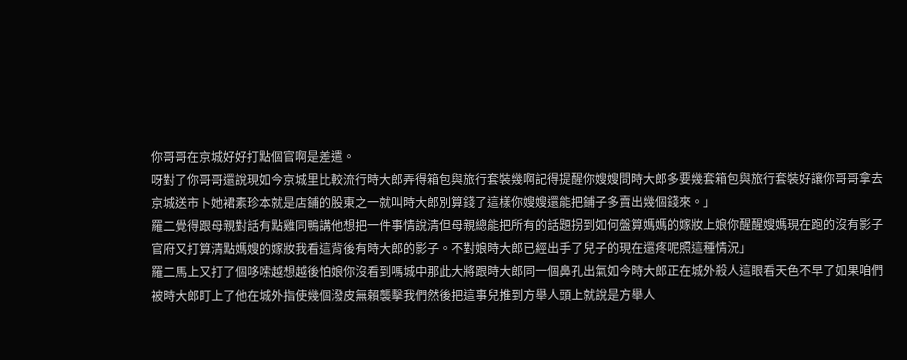你哥哥在京城好好打點個官啊是差遣。
呀對了你哥哥還說現如今京城里比較流行時大郎弄得箱包與旅行套裝幾啊記得提醒你嫂嫂問時大郎多要幾套箱包與旅行套裝好讓你哥哥拿去京城送市卜她裙素珍本就是店鋪的股東之一就叫時大郎別算錢了這樣你嫂嫂還能把鋪子多賣出幾個錢來。」
羅二覺得跟母親對話有點雞同鴨講他想把一件事情說清但母親總能把所有的話題拐到如何盤算媽媽的嫁妝上娘你醒醒嫂媽現在跑的沒有影子官府又打算清點媽嫂的嫁妝我看這背後有時大郎的影子。不對娘時大郎已經出手了兒子的現在還疼呢照這種情況」
羅二馬上又打了個哆嗦越想越後怕娘你沒看到嗎城中那此大將跟時大郎同一個鼻孔出氣如今時大郎正在城外殺人這眼看天色不早了如果咱們被時大郎盯上了他在城外指使幾個潑皮無賴襲擊我們然後把這事兒推到方舉人頭上就說是方舉人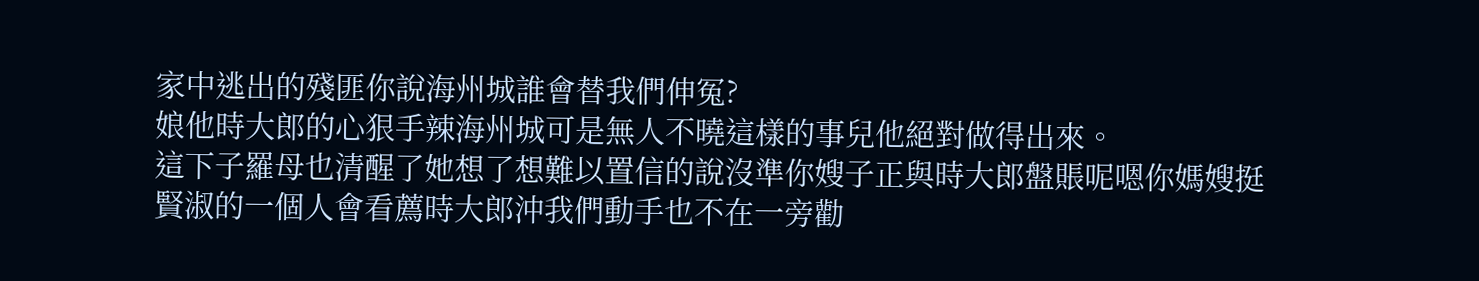家中逃出的殘匪你說海州城誰會替我們伸冤?
娘他時大郎的心狠手辣海州城可是無人不曉這樣的事兒他絕對做得出來。
這下子羅母也清醒了她想了想難以置信的說沒準你嫂子正與時大郎盤賬呢嗯你媽嫂挺賢淑的一個人會看薦時大郎沖我們動手也不在一旁勸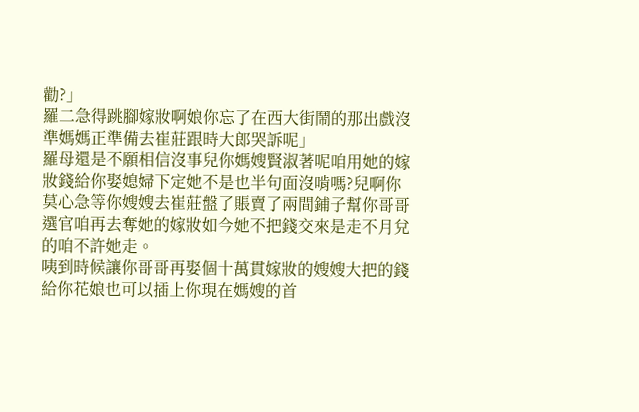勸?」
羅二急得跳腳嫁妝啊娘你忘了在西大街鬧的那出戲沒準媽媽正準備去崔莊跟時大郎哭訴呢」
羅母還是不願相信沒事兒你媽嫂賢淑著呢咱用她的嫁妝錢給你娶媳婦下定她不是也半句面沒啃嗎?兒啊你莫心急等你嫂嫂去崔莊盤了賬賣了兩間鋪子幫你哥哥選官咱再去奪她的嫁妝如今她不把錢交來是走不月兌的咱不許她走。
咦到時候讓你哥哥再娶個十萬貫嫁妝的嫂嫂大把的錢給你花娘也可以插上你現在媽嫂的首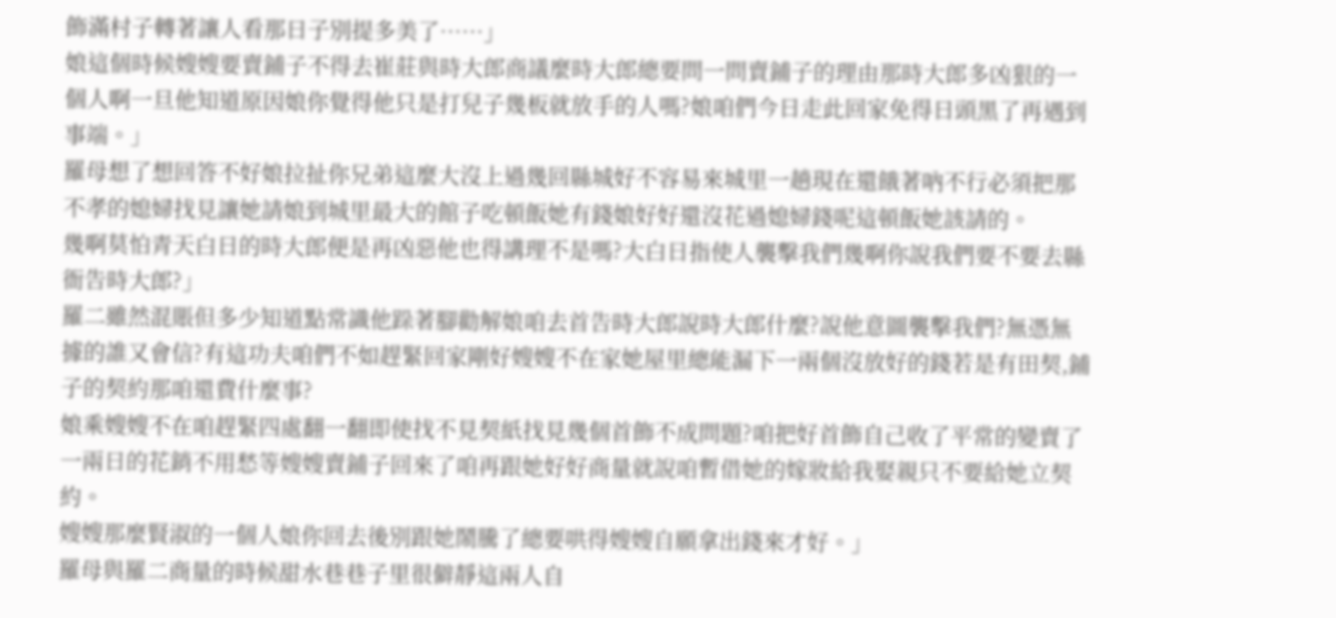飾滿村子轉著讓人看那日子別提多美了……」
娘這個時候嫂嫂要賣鋪子不得去崔莊與時大郎商議麼時大郎總要問一問賣鋪子的理由那時大郎多凶狠的一個人啊一旦他知道原因娘你覺得他只是打兒子幾板就放手的人嗎?娘咱們今日走此回家免得日頭黑了再遇到事端。」
羅母想了想回答不好娘拉扯你兄弟這麼大沒上過幾回縣城好不容易來城里一趟現在還餓著吶不行必須把那不孝的媳婦找見讓她請娘到城里最大的館子吃頓飯她有錢娘好好還沒花過媳婦錢呢這頓飯她該請的。
幾啊莫怕青天白日的時大郎便是再凶惡他也得講理不是嗎?大白日指使人襲擊我們幾啊你說我們要不要去縣衙告時大郎?」
羅二雖然混賬但多少知道點常識他跺著腳勸解娘咱去首告時大郎說時大郎什麼?說他意圖襲擊我們?無憑無據的誰又會信?有這功夫咱們不如趕緊回家剛好嫂嫂不在家她屋里總能漏下一兩個沒放好的錢若是有田契,鋪子的契約那咱還費什麼事?
娘乘嫂嫂不在咱趕緊四處翻一翻即使找不見契紙找見幾個首飾不成問題?咱把好首飾自己收了平常的變賣了一兩日的花銷不用愁等嫂嫂賣鋪子回來了咱再跟她好好商量就說咱暫借她的嫁妝給我娶親只不要給她立契約。
嫂嫂那麼賢淑的一個人娘你回去後別跟她鬧騰了總要哄得嫂嫂自願拿出錢來才好。」
羅母與羅二商量的時候甜水巷巷子里很僻靜這兩人自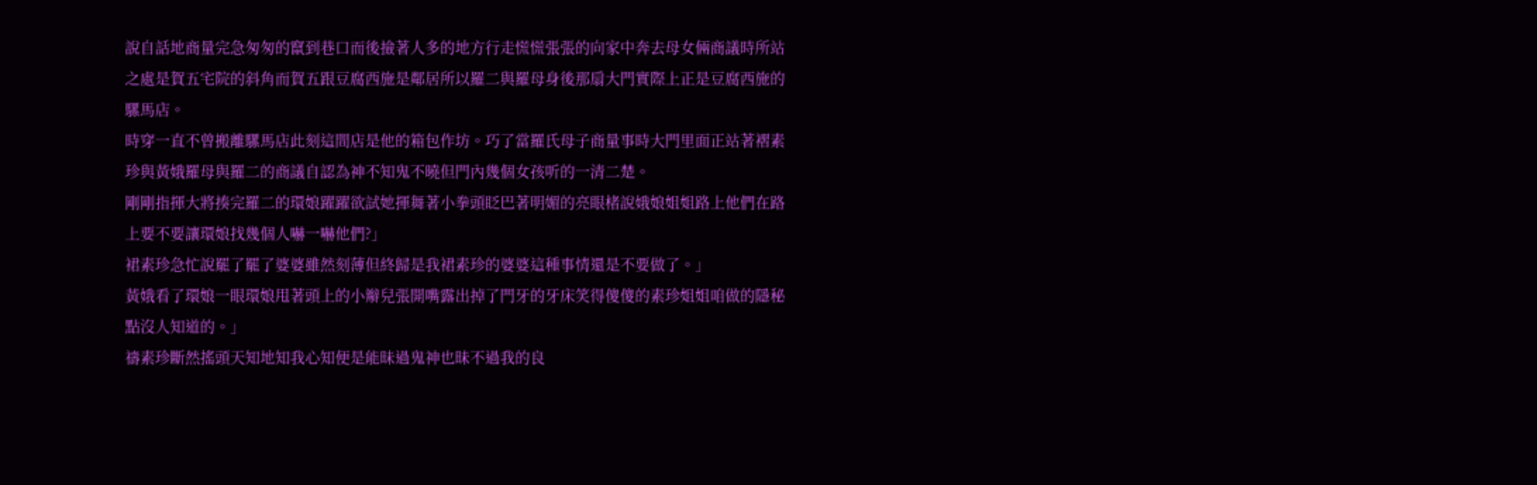說自話地商量完急匆匆的竄到巷口而後撿著人多的地方行走慌慌張張的向家中奔去母女倆商議時所站之處是賀五宅院的斜角而賀五跟豆腐西施是鄰居所以羅二與羅母身後那扇大門實際上正是豆腐西施的騾馬店。
時穿一直不曾搬離騾馬店此刻這間店是他的箱包作坊。巧了當羅氏母子商量事時大門里面正站著褶素珍與黃娥羅母與羅二的商議自認為神不知鬼不曉但門內幾個女孩听的一清二楚。
剛剛指揮大將揍完羅二的環娘躍躍欲試她揮舞著小拳頭眨巴著明媚的亮眼楮說娥娘姐姐路上他們在路上要不要讓環娘找幾個人嚇一嚇他們?」
裙素珍急忙說罷了罷了婆婆雖然刻薄但終歸是我裙素珍的婆婆這種事情還是不要做了。」
黃娥看了環娘一眼環娘甩著頭上的小辮兒張開嘴露出掉了門牙的牙床笑得傻傻的素珍姐姐咱做的隱秘點沒人知道的。」
禱素珍斷然搖頭天知地知我心知便是能昧過鬼神也昧不過我的良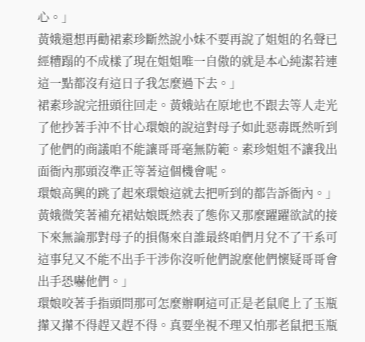心。」
黃娥還想再勸裙素珍斷然說小妹不要再說了姐姐的名聲已經糟蹋的不成樣了現在姐姐唯一自傲的就是本心純潔若連這一點都沒有這日子我怎麼過下去。」
裙素珍說完扭頭往回走。黃娥站在原地也不跟去等人走光了他抄著手沖不甘心環娘的說這對母子如此惡毒既然听到了他們的商議咱不能讓哥哥毫無防範。素珍姐姐不讓我出面衙內那頭沒準正等著這個機會呢。
環娘高興的跳了起來環娘這就去把听到的都告訴衙內。」
黃娥微笑著補充裙姑娘既然表了態你又那麼躍躍欲試的接下來無論那對母子的損傷來自誰最終咱們月兌不了干系可這事兒又不能不出手干涉你沒听他們說麼他們懷疑哥哥會出手恐嚇他們。」
環娘咬著手指頭問那可怎麼辦啊這可正是老鼠爬上了玉瓶攆又攆不得趕又趕不得。真要坐視不理又怕那老鼠把玉瓶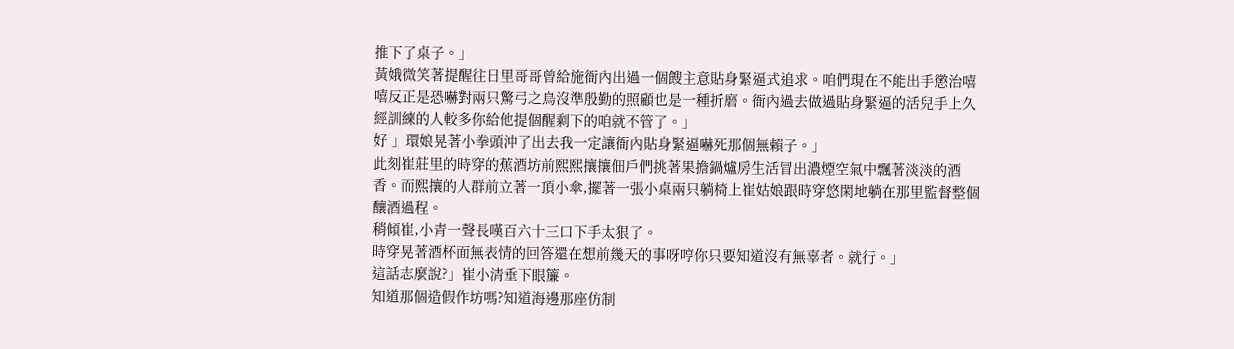推下了桌子。」
黃娥微笑著提醒往日里哥哥曾給施衙內出過一個餿主意貼身緊逼式追求。咱們現在不能出手懲治嘻嘻反正是恐嚇對兩只驚弓之鳥沒準殷勤的照顧也是一種折磨。衙內過去做過貼身緊逼的活兒手上久經訓練的人較多你給他提個醒剩下的咱就不管了。」
好 」環娘晃著小拳頭沖了出去我一定讓衙內貼身緊逼嚇死那個無賴子。」
此刻崔莊里的時穿的蕉酒坊前熙熙攘攘佃戶們挑著果擔鍋爐房生活冒出濃煙空氣中飄著淡淡的酒香。而熙攘的人群前立著一頂小傘,擺著一張小桌兩只躺椅上崔姑娘跟時穿悠閑地躺在那里監督整個釀酒過程。
稍傾崔,小青一聲長嘆百六十三口下手太狠了。
時穿晃著酒杯面無表情的回答還在想前幾天的事呀哼你只要知道沒有無辜者。就行。」
這話志麼說?」崔小清垂下眼簾。
知道那個造假作坊嗎?知道海邊那座仿制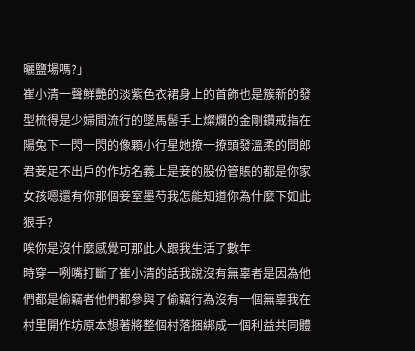曬鹽場嗎?」
崔小清一聲鮮艷的淡紫色衣裙身上的首飾也是簇新的發型梳得是少婦間流行的墜馬髻手上燦爛的金剛鑽戒指在陽兔下一閃一閃的像顆小行星她撩一撩頭發溫柔的問郎君妾足不出戶的作坊名義上是妾的股份管賬的都是你家女孩嗯還有你那個妾室墨芍我怎能知道你為什麼下如此狠手?
唉你是沒什麼感覺可那此人跟我生活了數年
時穿一咧嘴打斷了崔小清的話我說沒有無辜者是因為他們都是偷竊者他們都參與了偷竊行為沒有一個無辜我在村里開作坊原本想著將整個村落捆綁成一個利益共同體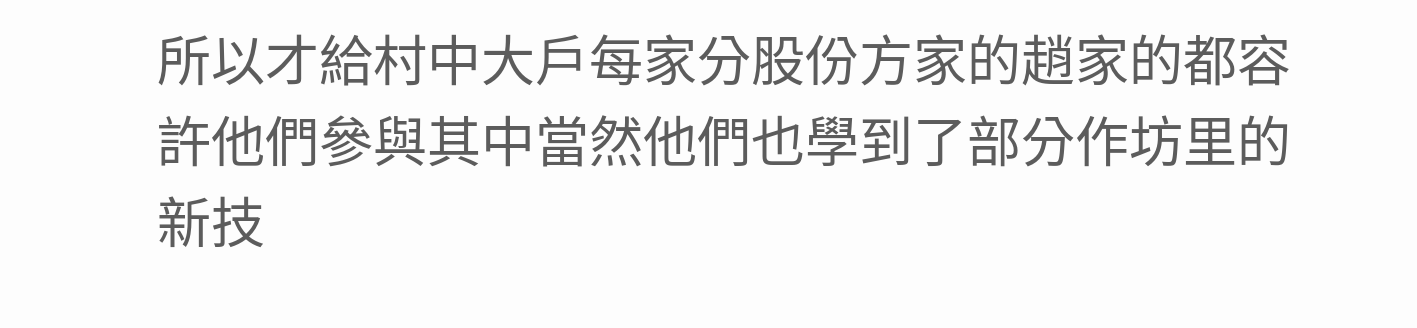所以才給村中大戶每家分股份方家的趙家的都容許他們參與其中當然他們也學到了部分作坊里的新技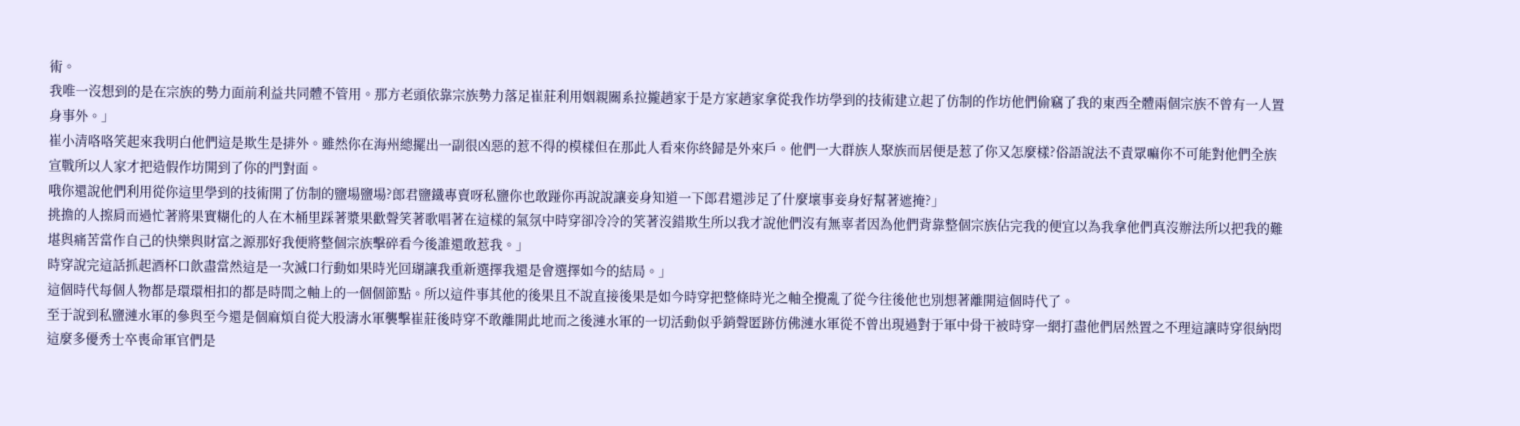術。
我唯一沒想到的是在宗族的勢力面前利益共同體不管用。那方老頭依靠宗族勢力落足崔莊利用姻親關系拉攏趙家于是方家趙家拿從我作坊學到的技術建立起了仿制的作坊他們偷竊了我的東西全體兩個宗族不曾有一人置身事外。」
崔小清咯咯笑起來我明白他們這是欺生是排外。雖然你在海州總擺出一副很凶惡的惹不得的模樣但在那此人看來你終歸是外來戶。他們一大群族人聚族而居便是惹了你又怎麼樣?俗語說法不責眾嘛你不可能對他們全族宣戰所以人家才把造假作坊開到了你的門對面。
哦你還說他們利用從你這里學到的技術開了仿制的鹽場鹽場?郎君鹽鐵專賣呀私鹽你也敢踫你再說說讓妾身知道一下郎君還涉足了什麼壞事妾身好幫著遮掩?」
挑擔的人擦肩而過忙著將果實糊化的人在木桶里踩著漿果歡聲笑著歌唱著在這樣的氣氛中時穿卻冷冷的笑著沒錯欺生所以我才說他們沒有無辜者因為他們背靠整個宗族佔完我的便宜以為我拿他們真沒辦法所以把我的難堪與痛苦當作自己的快樂與財富之源那好我便將整個宗族擊碎看今後誰還敢惹我。」
時穿說完這話抓起酒杯口飲盡當然這是一次滅口行動如果時光回瑚讓我重新選擇我還是會選擇如今的結局。」
這個時代每個人物都是環環相扣的都是時間之軸上的一個個節點。所以這件事其他的後果且不說直接後果是如今時穿把整條時光之軸全攪亂了從今往後他也別想著離開這個時代了。
至于說到私鹽漣水軍的參與至今還是個麻煩自從大股濤水軍襲擊崔莊後時穿不敢離開此地而之後漣水軍的一切活動似乎銷聲匿跡仿佛漣水軍從不曾出現過對于軍中骨干被時穿一網打盡他們居然置之不理這讓時穿很納悶這麼多優秀士卒喪命軍官們是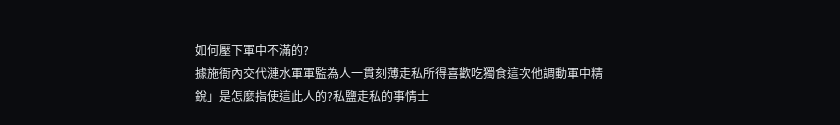如何壓下軍中不滿的?
據施衙內交代漣水軍軍監為人一貫刻薄走私所得喜歡吃獨食這次他調動軍中精銳」是怎麼指使這此人的?私鹽走私的事情士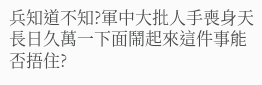兵知道不知?軍中大批人手喪身天長日久萬一下面鬧起來這件事能否捂住?